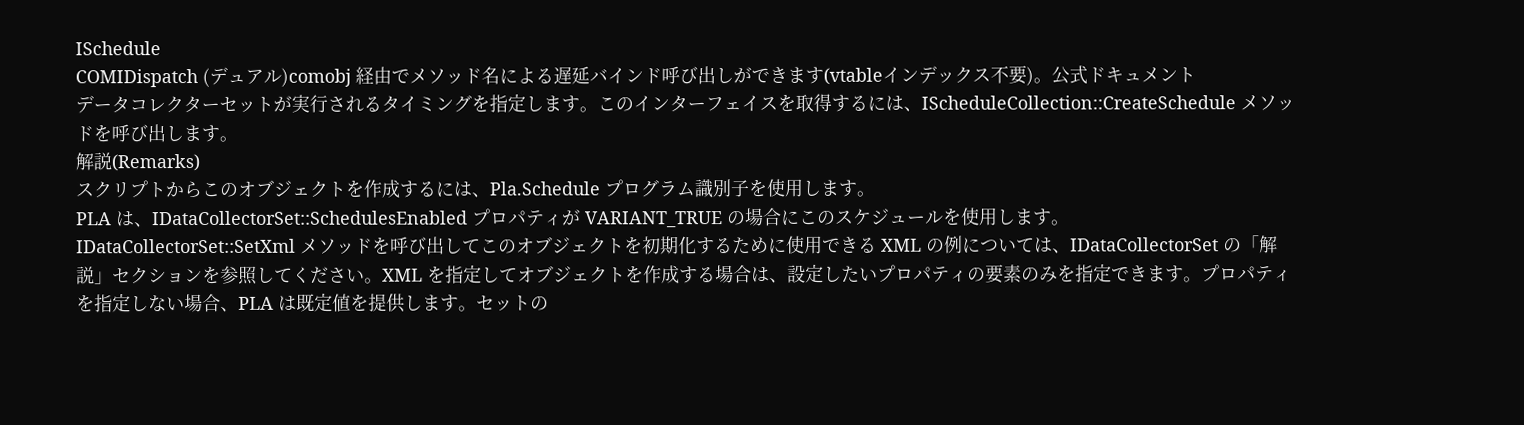ISchedule
COMIDispatch (デュアル)comobj 経由でメソッド名による遅延バインド呼び出しができます(vtableインデックス不要)。公式ドキュメント
データコレクターセットが実行されるタイミングを指定します。このインターフェイスを取得するには、IScheduleCollection::CreateSchedule メソッドを呼び出します。
解説(Remarks)
スクリプトからこのオブジェクトを作成するには、Pla.Schedule プログラム識別子を使用します。
PLA は、IDataCollectorSet::SchedulesEnabled プロパティが VARIANT_TRUE の場合にこのスケジュールを使用します。
IDataCollectorSet::SetXml メソッドを呼び出してこのオブジェクトを初期化するために使用できる XML の例については、IDataCollectorSet の「解説」セクションを参照してください。XML を指定してオブジェクトを作成する場合は、設定したいプロパティの要素のみを指定できます。プロパティを指定しない場合、PLA は既定値を提供します。セットの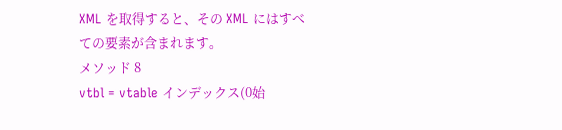XML を取得すると、その XML にはすべての要素が含まれます。
メソッド 8
vtbl = vtable インデックス(0始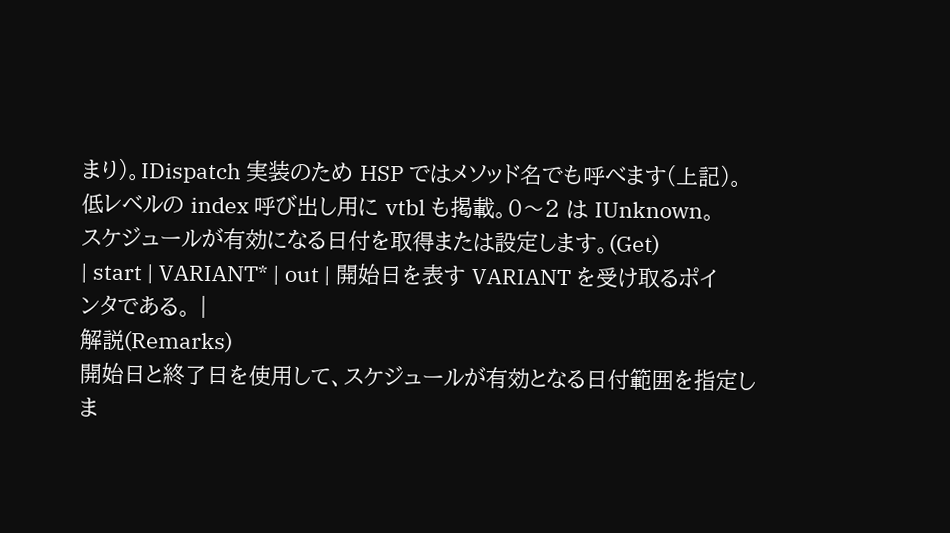まり)。IDispatch 実装のため HSP ではメソッド名でも呼べます(上記)。低レベルの index 呼び出し用に vtbl も掲載。0〜2 は IUnknown。
スケジュールが有効になる日付を取得または設定します。(Get)
| start | VARIANT* | out | 開始日を表す VARIANT を受け取るポインタである。 |
解説(Remarks)
開始日と終了日を使用して、スケジュールが有効となる日付範囲を指定しま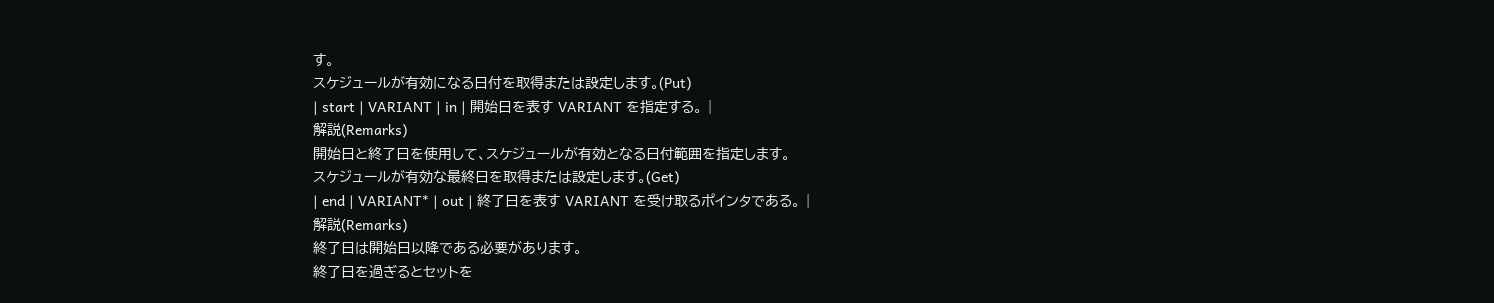す。
スケジュールが有効になる日付を取得または設定します。(Put)
| start | VARIANT | in | 開始日を表す VARIANT を指定する。 |
解説(Remarks)
開始日と終了日を使用して、スケジュールが有効となる日付範囲を指定します。
スケジュールが有効な最終日を取得または設定します。(Get)
| end | VARIANT* | out | 終了日を表す VARIANT を受け取るポインタである。 |
解説(Remarks)
終了日は開始日以降である必要があります。
終了日を過ぎるとセットを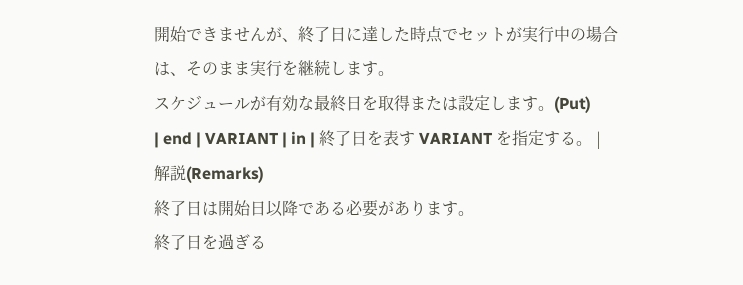開始できませんが、終了日に達した時点でセットが実行中の場合は、そのまま実行を継続します。
スケジュールが有効な最終日を取得または設定します。(Put)
| end | VARIANT | in | 終了日を表す VARIANT を指定する。 |
解説(Remarks)
終了日は開始日以降である必要があります。
終了日を過ぎる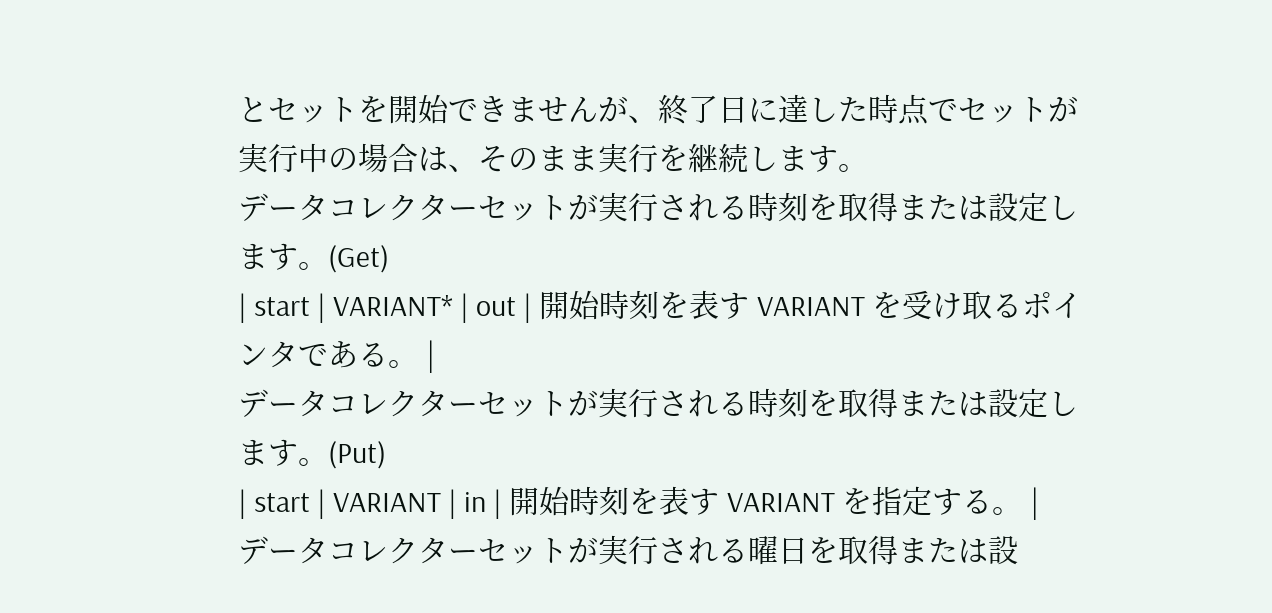とセットを開始できませんが、終了日に達した時点でセットが実行中の場合は、そのまま実行を継続します。
データコレクターセットが実行される時刻を取得または設定します。(Get)
| start | VARIANT* | out | 開始時刻を表す VARIANT を受け取るポインタである。 |
データコレクターセットが実行される時刻を取得または設定します。(Put)
| start | VARIANT | in | 開始時刻を表す VARIANT を指定する。 |
データコレクターセットが実行される曜日を取得または設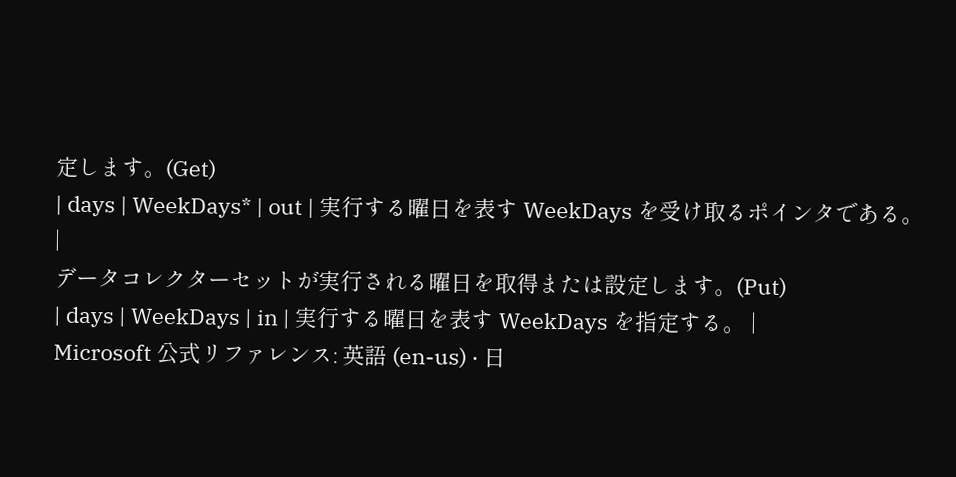定します。(Get)
| days | WeekDays* | out | 実行する曜日を表す WeekDays を受け取るポインタである。 |
データコレクターセットが実行される曜日を取得または設定します。(Put)
| days | WeekDays | in | 実行する曜日を表す WeekDays を指定する。 |
Microsoft 公式リファレンス: 英語 (en-us) · 日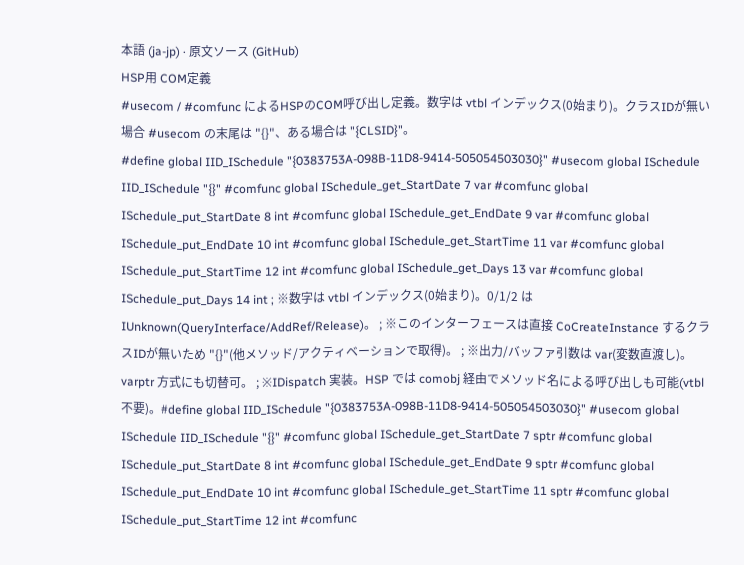本語 (ja-jp) · 原文ソース (GitHub)
HSP用 COM定義
#usecom / #comfunc によるHSPのCOM呼び出し定義。数字は vtbl インデックス(0始まり)。クラスIDが無い場合 #usecom の末尾は "{}"、ある場合は "{CLSID}"。
#define global IID_ISchedule "{0383753A-098B-11D8-9414-505054503030}" #usecom global ISchedule IID_ISchedule "{}" #comfunc global ISchedule_get_StartDate 7 var #comfunc global ISchedule_put_StartDate 8 int #comfunc global ISchedule_get_EndDate 9 var #comfunc global ISchedule_put_EndDate 10 int #comfunc global ISchedule_get_StartTime 11 var #comfunc global ISchedule_put_StartTime 12 int #comfunc global ISchedule_get_Days 13 var #comfunc global ISchedule_put_Days 14 int ; ※数字は vtbl インデックス(0始まり)。0/1/2 は IUnknown(QueryInterface/AddRef/Release)。 ; ※このインターフェースは直接 CoCreateInstance するクラスIDが無いため "{}"(他メソッド/アクティベーションで取得)。 ; ※出力/バッファ引数は var(変数直渡し)。varptr 方式にも切替可。 ; ※IDispatch 実装。HSP では comobj 経由でメソッド名による呼び出しも可能(vtbl 不要)。#define global IID_ISchedule "{0383753A-098B-11D8-9414-505054503030}" #usecom global ISchedule IID_ISchedule "{}" #comfunc global ISchedule_get_StartDate 7 sptr #comfunc global ISchedule_put_StartDate 8 int #comfunc global ISchedule_get_EndDate 9 sptr #comfunc global ISchedule_put_EndDate 10 int #comfunc global ISchedule_get_StartTime 11 sptr #comfunc global ISchedule_put_StartTime 12 int #comfunc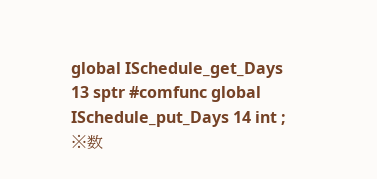global ISchedule_get_Days 13 sptr #comfunc global ISchedule_put_Days 14 int ; ※数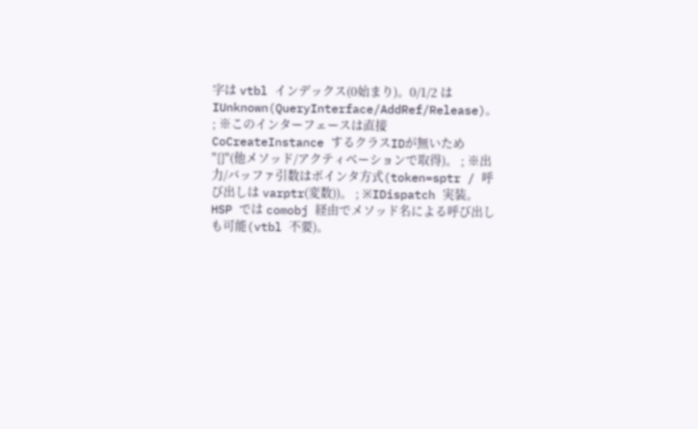字は vtbl インデックス(0始まり)。0/1/2 は IUnknown(QueryInterface/AddRef/Release)。 ; ※このインターフェースは直接 CoCreateInstance するクラスIDが無いため "{}"(他メソッド/アクティベーションで取得)。 ; ※出力/バッファ引数はポインタ方式(token=sptr / 呼び出しは varptr(変数))。 ; ※IDispatch 実装。HSP では comobj 経由でメソッド名による呼び出しも可能(vtbl 不要)。